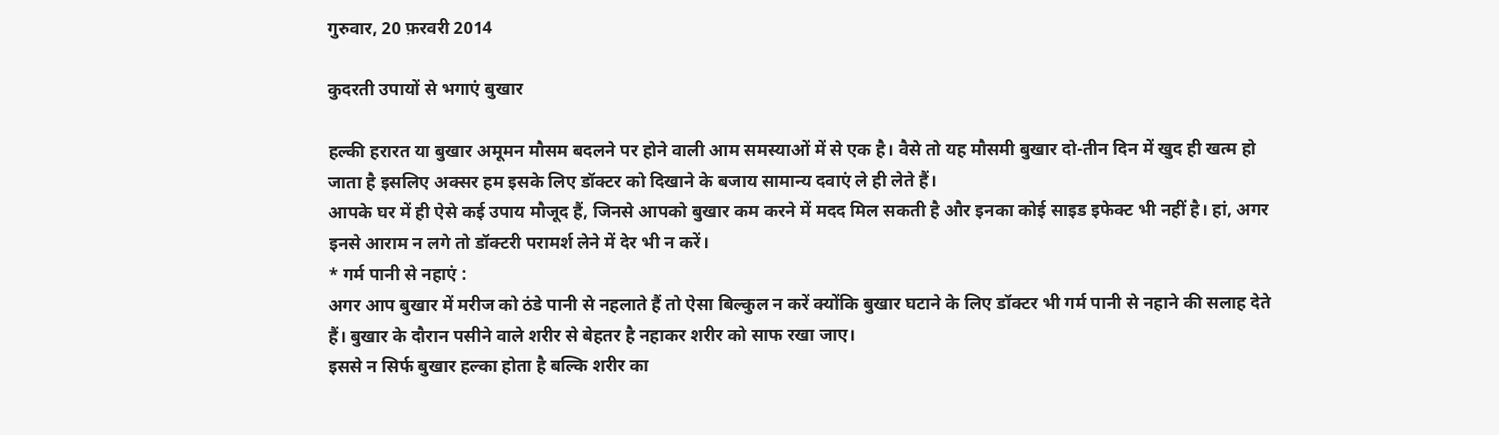गुरुवार, 20 फ़रवरी 2014

कुदरती उपायों से भगाएं बुखार

हल्की हरारत या बुखार अमूमन मौसम बदलने पर होने वाली आम समस्याओं में से एक है। वैसे तो यह मौसमी बुखार दो-तीन दिन में खुद ही खत्म हो जाता है इसलिए अक्सर हम इसके लिए डॉक्टर को दिखाने के बजाय सामान्य दवाएं ले ही लेते हैं।
आपके घर में ही ऐसे कई उपाय मौजूद हैं, जिनसे आपको बुखार कम करने में मदद मिल सकती है और इनका कोई साइड इफेक्ट भी नहीं है। हां, अगर इनसे आराम न लगे तो डॉक्टरी परामर्श लेने में देर भी न करें।
* गर्म पानी से नहाएं :
अगर आप बुखार में मरीज को ठंडे पानी से नहलाते हैं तो ऐसा बिल्कुल न करें क्योंकि बुखार घटाने के लिए डॉक्टर भी गर्म पानी से नहाने की सलाह देते हैं। बुखार के दौरान पसीने वाले शरीर से बेहतर है नहाकर शरीर को साफ रखा जाए।
इससे न सिर्फ बुखार हल्का होता है बल्कि शरीर का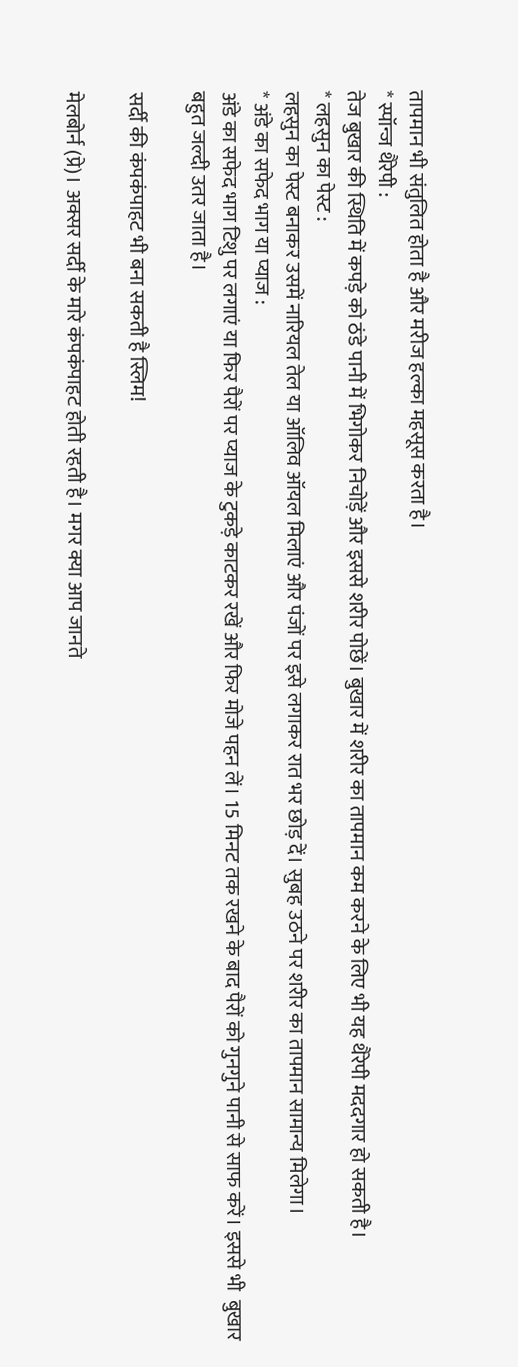तापमान भी संतुलित होता है और मरीज हल्का महसूस करता है।
* स्पॉन्ज थैरेपी :
तेज बुखार की स्थिति में कपड़े को ठंडे पानी में भिगोकर निचोड़ें और इससे शरीर पोछें। बुखार में शरीर का तापमान कम करने के लिए भी यह थैरेपी मददगार हो सकती है।
* लहसुन का पेस्ट :
लहसुन का पेस्ट बनाकर उसमें नारियल तेल या ऑलिव ऑयल मिलाएं और पंजों पर इसे लगाकर रात भर छोड़ दें। सुबह उठने पर शरीर का तापमान सामान्य मिलेगा।
* अंडे का सफेद भाग या प्याज :
अंडे का सफेद भाग टिशु पर लगाएं या फिर पैरों पर प्याज के टुकड़े काटकर रखें और फिर मोजे पहन लें। 15 मिनट तक रखने के बाद पैरों को गुनगुने पानी से साफ करें। इससे भी  बुखार बहुत जल्दी उतर जाता है।

सर्दी की कंपकंपाहट भी बना सकती है स्लिम!

मेलबोर्न (प्रे)। अक्सर सर्दी के मारे कंपकंपाहट होती रहती है। मगर क्या आप जानते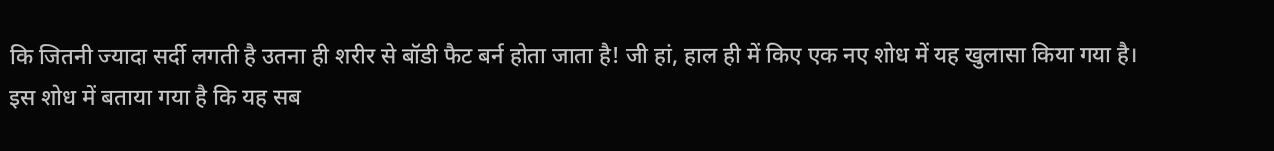कि जितनी ज्यादा सर्दी लगती है उतना ही शरीर से बॉडी फैट बर्न होता जाता है! जी हां, हाल ही में किए एक नए शोध में यह खुलासा किया गया है।
इस शोध में बताया गया है कि यह सब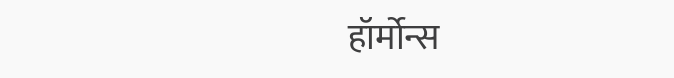हॉर्मोन्स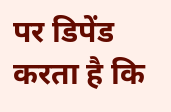पर डिपेंड करता है कि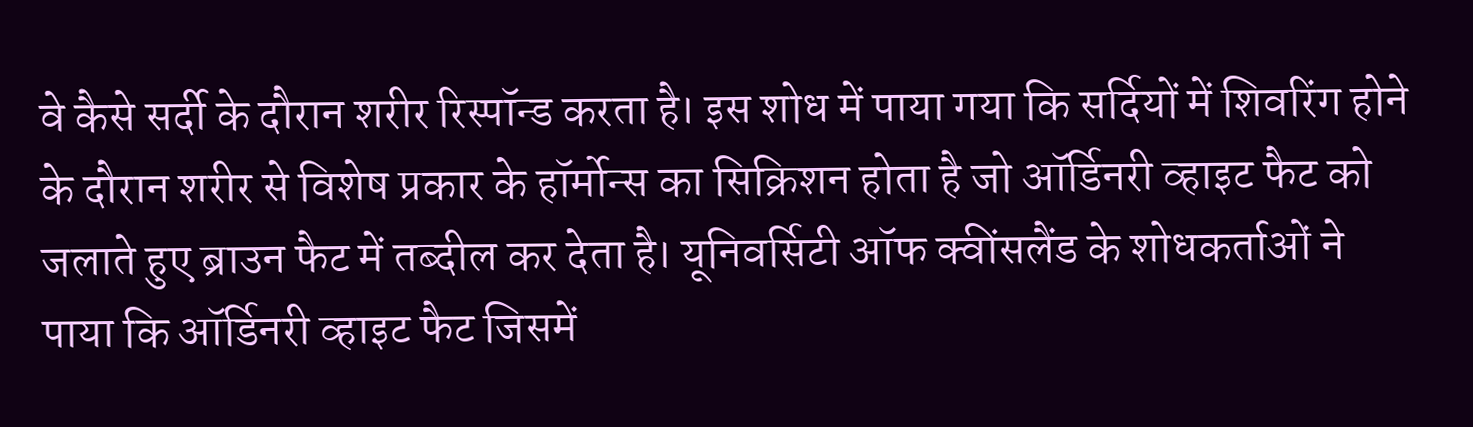वे कैसे सर्दी के दौरान शरीर रिस्पॉन्ड करता है। इस शोध में पाया गया कि सर्दियों में शिवरिंग होने के दौरान शरीर से विशेष प्रकार के हॉर्मोन्स का सिक्रिशन होता है जो ऑर्डिनरी व्हाइट फैट को जलाते हुए ब्राउन फैट में तब्दील कर देता है। यूनिवर्सिटी ऑफ क्वींसलैंड के शोधकर्ताओं ने पाया कि ऑर्डिनरी व्हाइट फैट जिसमें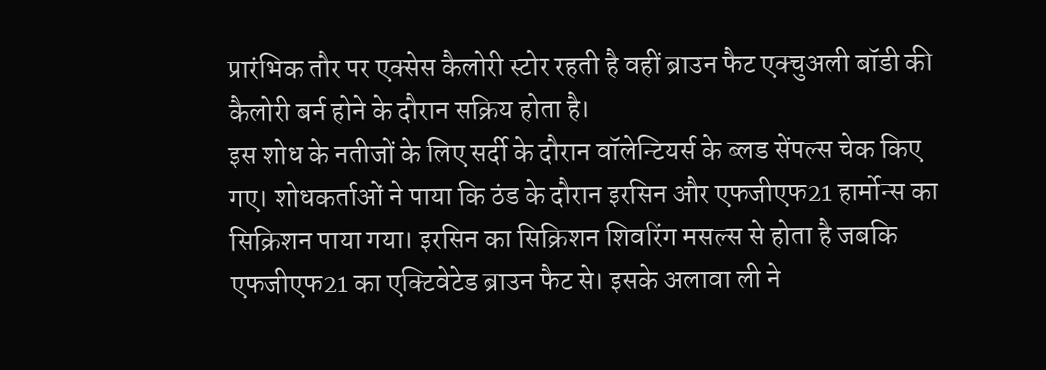प्रारंभिक तौर पर एक्सेस कैलोरी स्टोर रहती है वहीं ब्राउन फैट एक्चुअली बॉडी की कैलोरी बर्न होने के दौरान सक्रिय होता है।
इस शोध के नतीजों के लिए सर्दी के दौरान वॉलेन्टियर्स के ब्लड सेंपल्स चेक किए गए। शोधकर्ताओं ने पाया कि ठंड के दौरान इरसिन और एफजीएफ21 हार्मोन्स का सिक्रिशन पाया गया। इरसिन का सिक्रिशन शिवरिंग मसल्स से होता है जबकि एफजीएफ21 का एक्टिवेटेड ब्राउन फैट से। इसके अलावा ली ने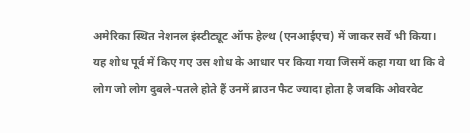अमेरिका स्थित नेशनल इंस्टीट्यूट ऑफ हेल्थ (एनआईएच) में जाकर सर्वे भी किया।
यह शोध पूर्व में किए गए उस शोध के आधार पर किया गया जिसमें कहा गया था कि वे लोग जो लोग दुबले-पतले होते हैं उनमें ब्राउन फैट ज्यादा होता है जबकि ओवरवेट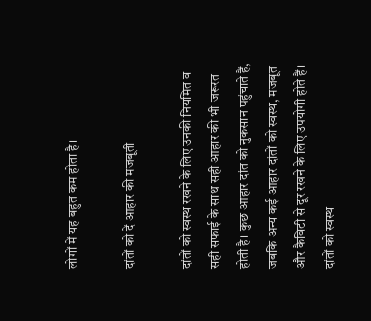लोगों में यह बहुत कम होता है।

दांतों को दें आहार की मजबूती

दांतों को स्वस्थ रखने के लिए उनकी नियमित व सही सफाई के साथ सही आहार की भी जरूरत होती है। कुछ आहार दांत को नुकसान पहुंचाते हैं, जबकि अन्य कई आहार दांतों को स्वस्थ, मजबूत और कैविटी से दूर रखने के लिए उपयोगी होते हैं। दांतों को स्वस्थ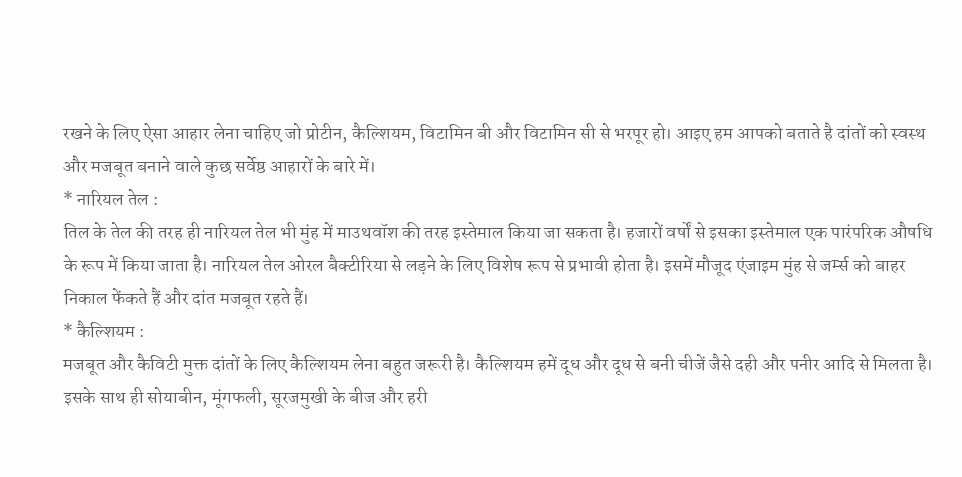रखने के लिए ऐसा आहार लेना चाहिए जो प्रोटीन, कैल्शियम, विटामिन बी और विटामिन सी से भरपूर हो। आइए हम आपको बताते है दांतों को स्वस्थ और मजबूत बनाने वाले कुछ सर्वेष्ठ आहारों के बारे में।
* नारियल तेल :
तिल के तेल की तरह ही नारियल तेल भी मुंह में माउथवॉश की तरह इस्तेमाल किया जा सकता है। हजारों वर्षों से इसका इस्तेमाल एक पारंपरिक औषधि के रूप में किया जाता है। नारियल तेल ओरल बैक्टीरिया से लड़ने के लिए विशेष रूप से प्रभावी होता है। इसमें मौजूद एंजाइम मुंह से जर्म्स को बाहर निकाल फेंकते हैं और दांत मजबूत रहते हैं।
* कैल्शियम :
मजबूत और कैविटी मुक्त दांतों के लिए कैल्शियम लेना बहुत जरूरी है। कैल्शियम हमें दूध और दूध से बनी चीजें जैसे दही और पनीर आदि से मिलता है। इसके साथ ही सोयाबीन, मूंगफली, सूरजमुखी के बीज और हरी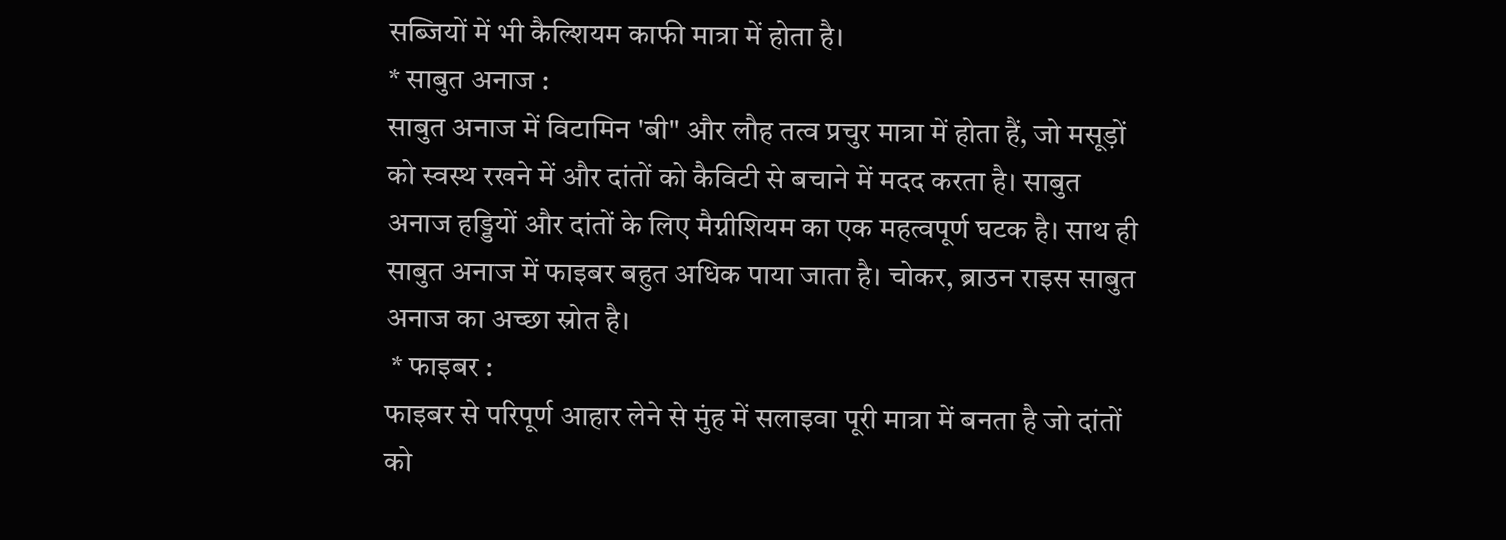सब्जियों में भी कैल्शियम काफी मात्रा में होता है।
* साबुत अनाज :
साबुत अनाज में विटामिन 'बी" और लौह तत्व प्रचुर मात्रा में होता हैं, जो मसूड़ों को स्वस्थ रखने में और दांतों को कैविटी से बचाने में मदद करता है। साबुत अनाज हड्डियों और दांतों के लिए मैग्नीशियम का एक महत्वपूर्ण घटक है। साथ ही साबुत अनाज में फाइबर बहुत अधिक पाया जाता है। चोकर, ब्राउन राइस साबुत अनाज का अच्छा स्रोत है।
 * फाइबर :
फाइबर से परिपूर्ण आहार लेने से मुंह में सलाइवा पूरी मात्रा में बनता है जो दांतों को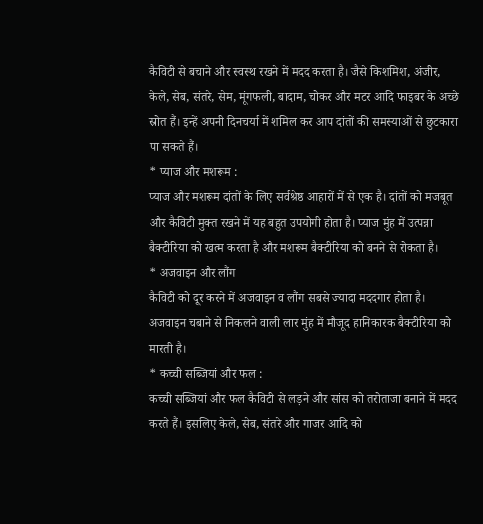कैविटी से बचाने और स्वस्थ रखने में मदद करता है। जैसे किशमिश, अंजीर, केले, सेब, संतरे, सेम, मूंगफली, बादाम, चोकर और मटर आदि फाइबर के अच्छे स्रोत हैं। इन्हें अपनी दिनचर्या में शमिल कर आप दांतों की समस्याओं से छुटकारा पा सकते हैं।
* प्याज और मशरूम :
प्याज और मशरूम दांतों के लिए सर्वश्रेष्ठ आहारों में से एक है। दांतों को मजबूत और कैविटी मुक्त रखने में यह बहुत उपयोगी होता है। प्याज मुंह में उत्पन्ना बैक्टीरिया को खत्म करता है और मशरूम बैक्टीरिया को बनने से रोकता है।
* अजवाइन और लौंग
कैविटी को दूर करने में अजवाइन व लौंग सबसे ज्यादा मददगार होता है। अजवाइन चबाने से निकलने वाली लार मुंह में मौजूद हानिकारक बैक्टीरिया को मारती है।
* कच्ची सब्जियां और फल :
कच्ची सब्जियां और फल कैविटी से लड़ने और सांस को तरोताजा बनाने में मदद करते हैं। इसलिए केले, सेब, संतरे और गाजर आदि को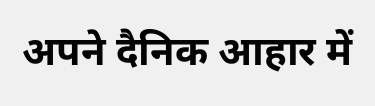अपने दैनिक आहार में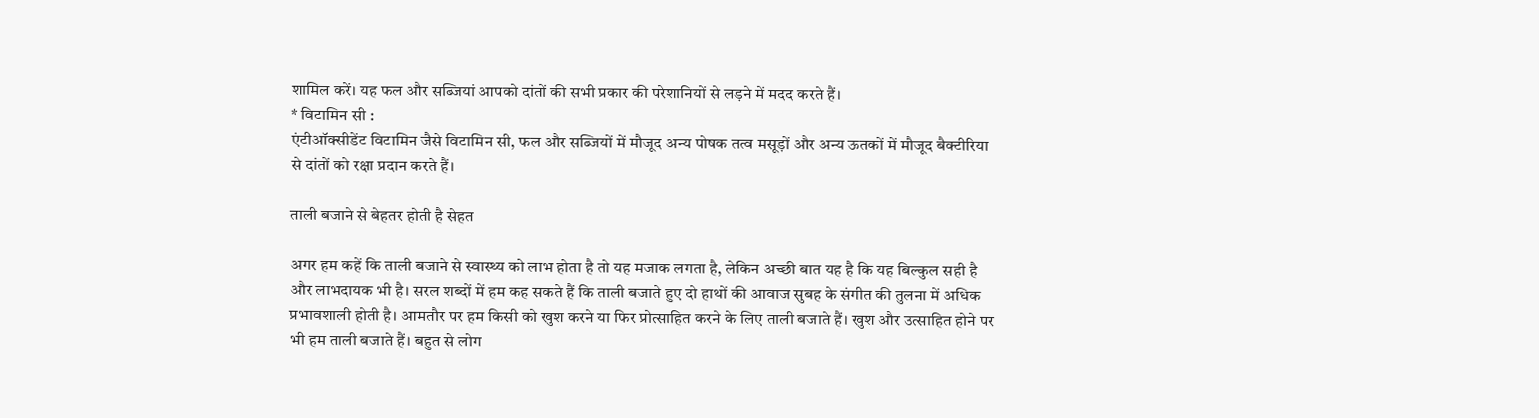शामिल करें। यह फल और सब्जियां आपको दांतों की सभी प्रकार की परेशानियों से लड़ने में मदद करते हैं।
* विटामिन सी :
एंटीऑक्सीडेंट विटामिन जैसे विटामिन सी, फल और सब्जियों में मौजूद अन्य पोषक तत्व मसूड़ों और अन्य ऊतकों में मौजूद बैक्टीरिया से दांतों को रक्षा प्रदान करते हैं।

ताली बजाने से बेहतर होती है सेहत

अगर हम कहें कि ताली बजाने से स्वास्थ्य को लाभ होता है तो यह मजाक लगता है, लेकिन अच्छी बात यह है कि यह बिल्कुल सही है और लाभदायक भी है। सरल शब्दों में हम कह सकते हैं कि ताली बजाते हुए दो हाथों की आवाज सुबह के संगीत की तुलना में अधिक प्रभावशाली होती है। आमतौर पर हम किसी को खुश करने या फिर प्रोत्साहित करने के लिए ताली बजाते हैं। खुश और उत्साहित होने पर भी हम ताली बजाते हैं। बहुत से लोग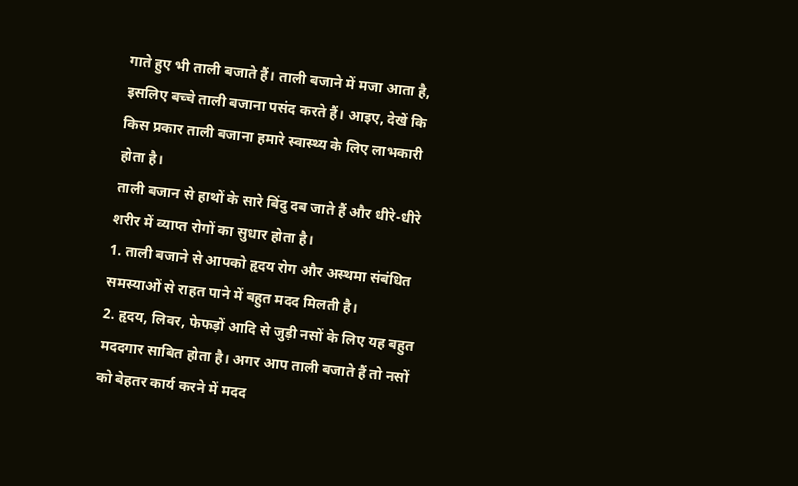गाते हुए भी ताली बजाते हैं। ताली बजाने में मजा आता है, इसलिए बच्चे ताली बजाना पसंद करते हैं। आइए, देखें कि किस प्रकार ताली बजाना हमारे स्वास्थ्य के लिए लाभकारी होता है।
ताली बजान से हाथों के सारे बिंदु दब जाते हैं और धीरे-धीरे शरीर में व्याप्त रोगों का सुधार होता है।
1. ताली बजाने से आपको हृदय रोग और अस्थमा संबंधित समस्याओं से राहत पाने में बहुत मदद मिलती है।
2. हृदय, लिवर, फेफड़ों आदि से जुड़ी नसों के लिए यह बहुत मददगार साबित होता है। अगर आप ताली बजाते हैं तो नसों को बेहतर कार्य करने में मदद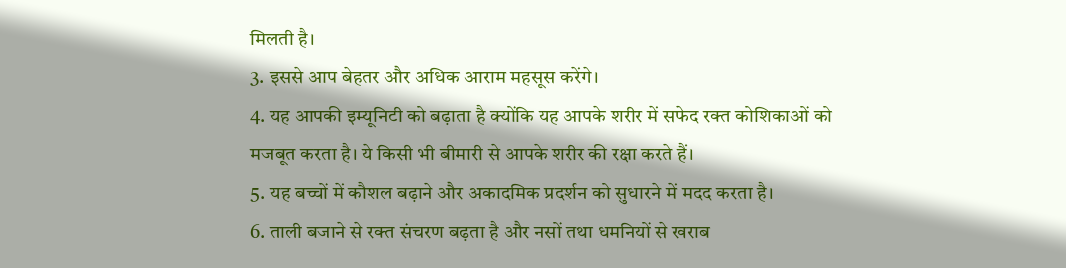मिलती है।
3. इससे आप बेहतर और अधिक आराम महसूस करेंगे।
4. यह आपकी इम्यूनिटी को बढ़ाता है क्योंकि यह आपके शरीर में सफेद रक्त कोशिकाओं को मजबूत करता है। ये किसी भी बीमारी से आपके शरीर की रक्षा करते हैं।
5. यह बच्चों में कौशल बढ़ाने और अकादमिक प्रदर्शन को सुधारने में मदद करता है।
6. ताली बजाने से रक्त संचरण बढ़ता है और नसों तथा धमनियों से खराब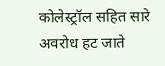कोलेस्ट्रॉल सहित सारे अवरोध हट जाते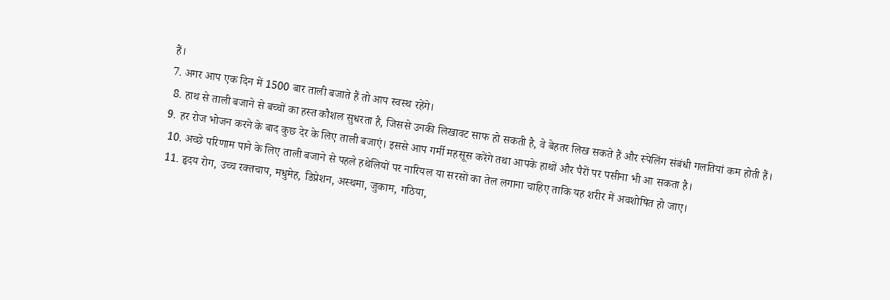हैं।
7. अगर आप एक दिन में 1500 बार ताली बजाते हैं तो आप स्वस्थ रहेंगे।
 8. हाथ से ताली बजाने से बच्चों का हस्त कौशल सुधरता है, जिससे उनकी लिखावट साफ हो सकती है, वे बेहतर लिख सकते हैं और स्पेलिंग संबंधी गलतियां कम होती हैं।
9. हर रोज भोजन करने के बाद कुछ देर के लिए ताली बजाएं। इससे आप गर्मी महसूस करेंगे तथा आपके हाथों और पैरों पर पसीना भी आ सकता है।
 10. अच्छे परिणाम पाने के लिए ताली बजाने से पहले हथेलियों पर नारियल या सरसों का तेल लगाना चाहिए ताकि यह शरीर में अवशोषित हो जाए।
 11. हृदय रोग, उच्च रक्तचाप, मधुमेह, डिप्रेशन, अस्थमा, जुकाम, गठिया,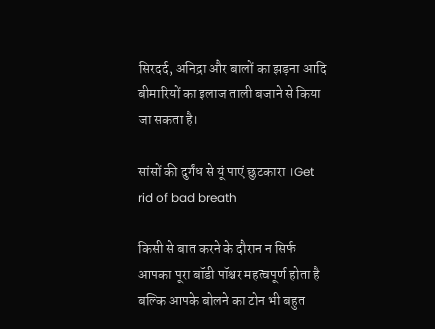सिरदर्द, अनिद्रा और बालों का झड़ना आदि बीमारियों का इलाज ताली बजाने से किया जा सकता है।

सांसों की दुर्गंध से यूं पाएं छुटकारा ।Get rid of bad breath

किसी से बात करने के दौरान न सिर्फ आपका पूरा बॉडी पॉश्चर महत्वपूर्ण होता है बल्कि आपके बोलने का टोन भी बहुत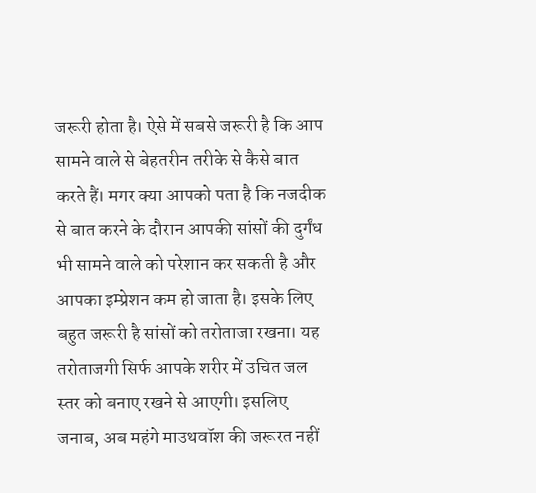जरूरी होता है। ऐसे में सबसे जरूरी है कि आप सामने वाले से बेहतरीन तरीके से कैसे बात करते हैं। मगर क्या आपको पता है कि नजदीक से बात करने के दौरान आपकी सांसों की दुर्गंध भी सामने वाले को परेशान कर सकती है और आपका इम्प्रेशन कम हो जाता है। इसके लिए बहुत जरूरी है सांसों को तरोताजा रखना। यह तरोताजगी सिर्फ आपके शरीर में उचित जल स्तर को बनाए रखने से आएगी। इसलिए जनाब, अब महंगे माउथवॉश की जरूरत नहीं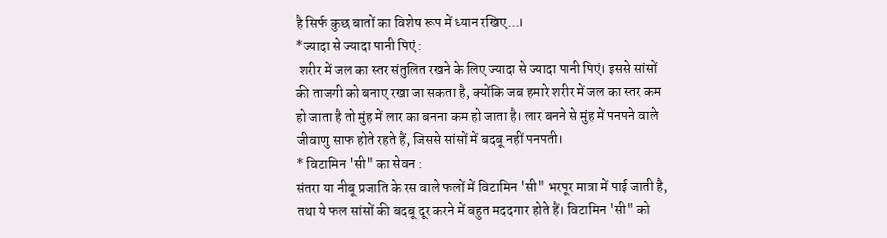है सिर्फ कुछ बातों का विशेष रूप में ध्यान रखिए...।
*ज्यादा से ज्यादा पानी पिएं :
 शरीर में जल का स्तर संतुलित रखने के लिए ज्यादा से ज्यादा पानी पिएं। इससे सांसों की ताजगी को बनाए रखा जा सकता है, क्योंकि जब हमारे शरीर में जल का स्तर कम हो जाता है तो मुंह में लार का बनना कम हो जाता है। लार बनने से मुंह में पनपने वाले जीवाणु साफ होते रहते हैं, जिससे सांसों में बदबू नहीं पनपती।
* विटामिन 'सी" का सेवन :
संतरा या नीबू प्रजाति के रस वाले फलों में विटामिन 'सी" भरपूर मात्रा में पाई जाती है, तथा ये फल सांसों की बदबू दूर करने में बहुत मददगार होते हैं। विटामिन 'सी" को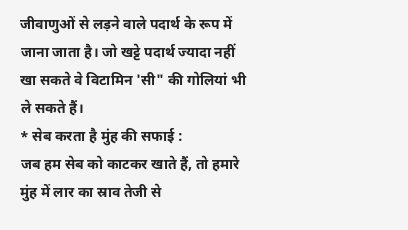जीवाणुओं से लड़ने वाले पदार्थ के रूप में जाना जाता है। जो खट्टे पदार्थ ज्यादा नहीं खा सकते वे विटामिन 'सी" की गोलियां भी ले सकते हैं।
* सेब करता है मुंह की सफाई :
जब हम सेब को काटकर खाते हैं, तो हमारे मुंह में लार का स्राव तेजी से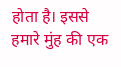होता है। इससे हमारे मुंह की एक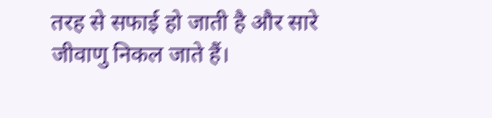तरह से सफाई हो जाती है और सारे जीवाणु निकल जाते हैं।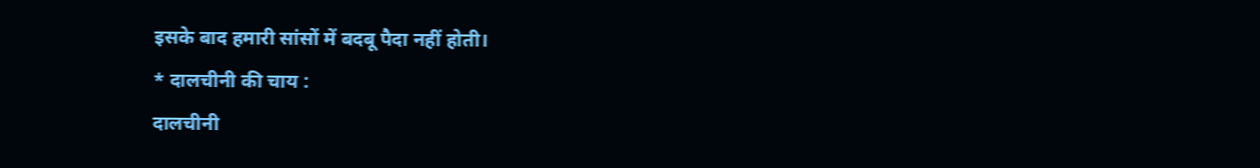इसके बाद हमारी सांसों में बदबू पैदा नहीं होती।
* दालचीनी की चाय :
दालचीनी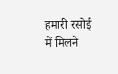हमारी रसोई में मिलने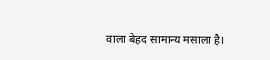वाला बेहद सामान्य मसाला है।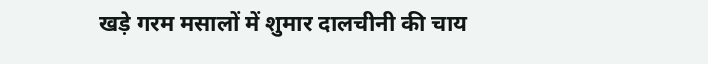खड़े गरम मसालों में शुमार दालचीनी की चाय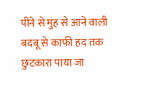पीने से मुंह से आने वाली बदबू से काफी हद तक छुटकारा पाया जा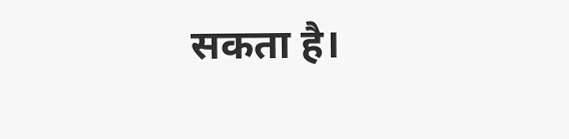सकता है।